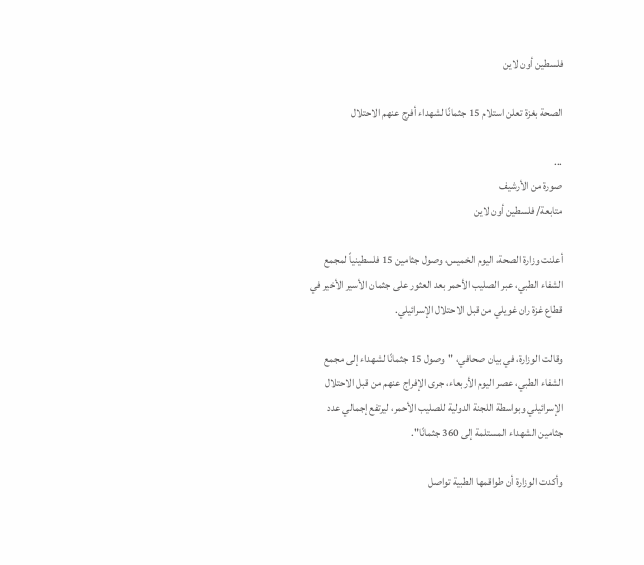فلسطين أون لاين

الصحة بغزة تعلن استلام 15 جثمانًا لشهداء أفرج عنهم الاحتلال

...
صورة من الأرشيف
متابعة/ فلسطين أون لاين

أعلنت وزارة الصحة، اليوم الخميس، وصول جثامين 15 فلسطينياً لمجمع الشفاء الطبي، عبر الصليب الأحمر بعد العثور على جثمان الأسير الأخير في قطاع غزة ران غويلي من قبل الاحتلال الإسرائيلي.

وقالت الوزارة، في بيان صحافي، "وصول 15 جثمانًا لشهداء إلى مجمع الشفاء الطبي، عصر اليوم الأربعاء، جرى الإفراج عنهم من قبل الاحتلال الإسرائيلي وبواسطة اللجنة الدولية للصليب الأحمر، ليرتفع إجمالي عدد جثامين الشهداء المستلمة إلى 360 جثمانًا".

وأكدت الوزارة أن طواقمها الطبية تواصل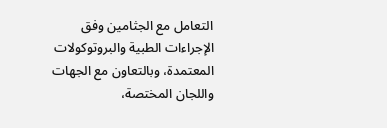التعامل مع الجثامين وفق الإجراءات الطبية والبروتوكولات المعتمدة، وبالتعاون مع الجهات واللجان المختصة،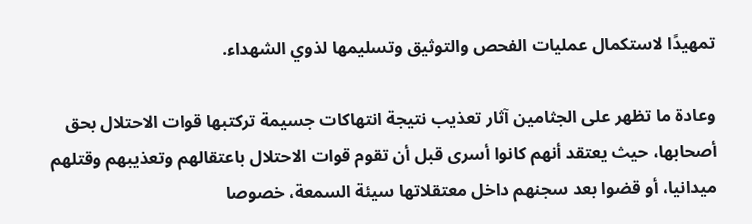تمهيدًا لاستكمال عمليات الفحص والتوثيق وتسليمها لذوي الشهداء.

وعادة ما تظهر على الجثامين آثار تعذيب نتيجة انتهاكات جسيمة تركتبها قوات الاحتلال بحق أصحابها، حيث يعتقد أنهم كانوا أسرى قبل أن تقوم قوات الاحتلال باعتقالهم وتعذيبهم وقتلهم ميدانيا، أو قضوا بعد سجنهم داخل معتقلاتها سيئة السمعة، خصوصا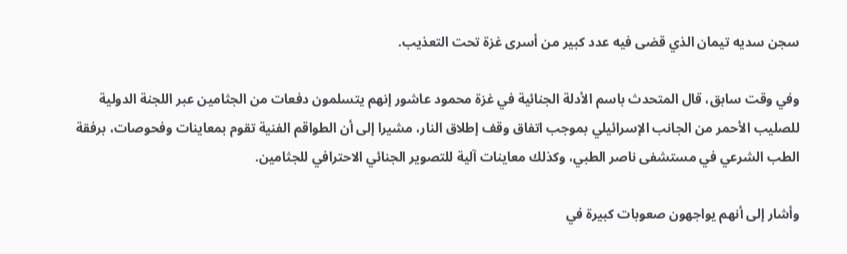سجن سديه تيمان الذي قضى فيه عدد كبير من أسرى غزة تحت التعذيب.

وفي وقت سابق، قال المتحدث باسم الأدلة الجنائية في غزة محمود عاشور إنهم يتسلمون دفعات من الجثامين عبر اللجنة الدولية للصليب الأحمر من الجانب الإسرائيلي بموجب اتفاق وقف إطلاق النار، مشيرا إلى أن الطواقم الفنية تقوم بمعاينات وفحوصات، برفقة الطب الشرعي في مستشفى ناصر الطبي، وكذلك معاينات آلية للتصوير الجنائي الاحترافي للجثامين.

وأشار إلى أنهم يواجهون صعوبات كبيرة في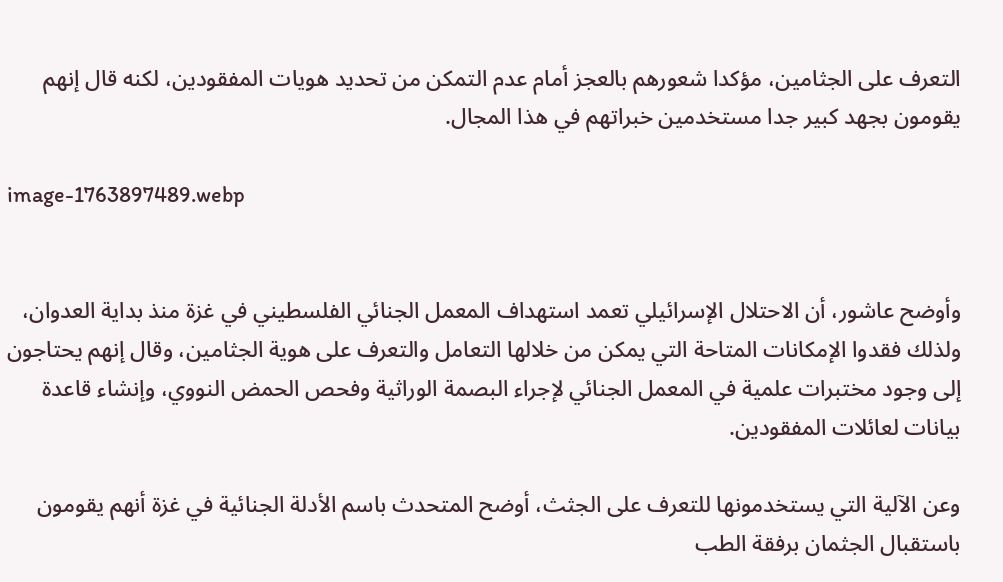التعرف على الجثامين، مؤكدا شعورهم بالعجز أمام عدم التمكن من تحديد هويات المفقودين، لكنه قال إنهم يقومون بجهد كبير جدا مستخدمين خبراتهم في هذا المجال.

image-1763897489.webp


وأوضح عاشور، أن الاحتلال الإسرائيلي تعمد استهداف المعمل الجنائي الفلسطيني في غزة منذ بداية العدوان، ولذلك فقدوا الإمكانات المتاحة التي يمكن من خلالها التعامل والتعرف على هوية الجثامين، وقال إنهم يحتاجون إلى وجود مختبرات علمية في المعمل الجنائي لإجراء البصمة الوراثية وفحص الحمض النووي، وإنشاء قاعدة بيانات لعائلات المفقودين.

وعن الآلية التي يستخدمونها للتعرف على الجثث، أوضح المتحدث باسم الأدلة الجنائية في غزة أنهم يقومون باستقبال الجثمان برفقة الطب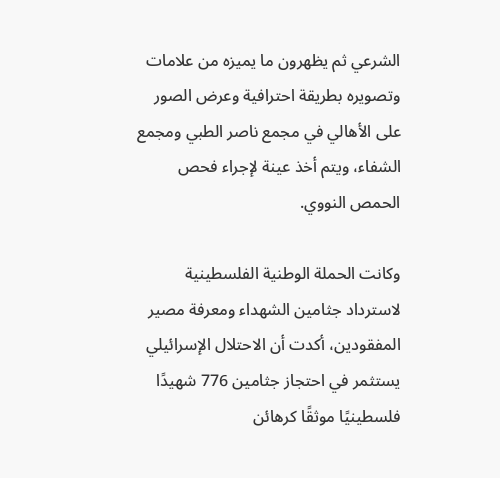الشرعي ثم يظهرون ما يميزه من علامات وتصويره بطريقة احترافية وعرض الصور على الأهالي في مجمع ناصر الطبي ومجمع الشفاء، ويتم أخذ عينة لإجراء فحص الحمص النووي.

وكانت الحملة الوطنية الفلسطينية لاسترداد جثامين الشهداء ومعرفة مصير المفقودين، أكدت أن الاحتلال الإسرائيلي يستثمر في احتجاز جثامين 776 شهيدًا فلسطينيًا موثقًا كرهائن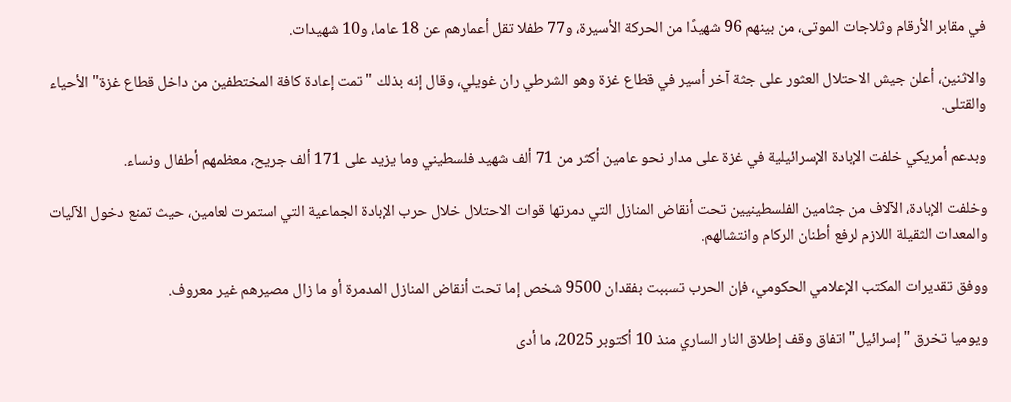في مقابر الأرقام وثلاجات الموتى، من بينهم 96 شهيدًا من الحركة الأسيرة، و77 طفلا تقل أعمارهم عن 18 عاما، و10 شهيدات.

والاثنين، أعلن جيش الاحتلال العثور على جثة آخر أسير في قطاع غزة وهو الشرطي ران غويلي، وقال إنه بذلك "تمت إعادة كافة المختطفين من داخل قطاع غزة" الأحياء والقتلى.

وبدعم أمريكي خلفت الإبادة الإسرائيلية في غزة على مدار نحو عامين أكثر من 71 ألف شهيد فلسطيني وما يزيد على 171 ألف جريح، معظمهم أطفال ونساء.

وخلفت الإبادة، الآلاف من جثامين الفلسطينيين تحت أنقاض المنازل التي دمرتها قوات الاحتلال خلال حرب الإبادة الجماعية التي استمرت لعامين، حيث تمنع دخول الآليات والمعدات الثقيلة اللازم لرفع أطنان الركام وانتشالهم.

ووفق تقديرات المكتب الإعلامي الحكومي، فإن الحرب تسببت بفقدان 9500 شخص إما تحت أنقاض المنازل المدمرة أو ما زال مصيرهم غير معروف.

ويوميا تخرق "إسرائيل" اتفاق وقف إطلاق النار الساري منذ 10 أكتوبر 2025، ما أدى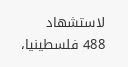لاستشهاد 488 فلسطينيا،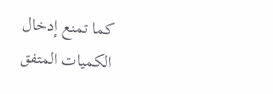كما تمنع إدخال الكميات المتفق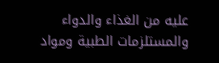عليه من الغذاء والدواء والمستلزمات الطبية ومواد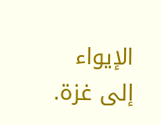الإيواء إلى غزة.